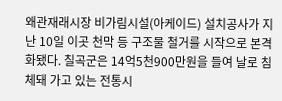왜관재래시장 비가림시설(아케이드) 설치공사가 지난 10일 이곳 천막 등 구조물 철거를 시작으로 본격화됐다. 칠곡군은 14억5천900만원을 들여 날로 침체돼 가고 있는 전통시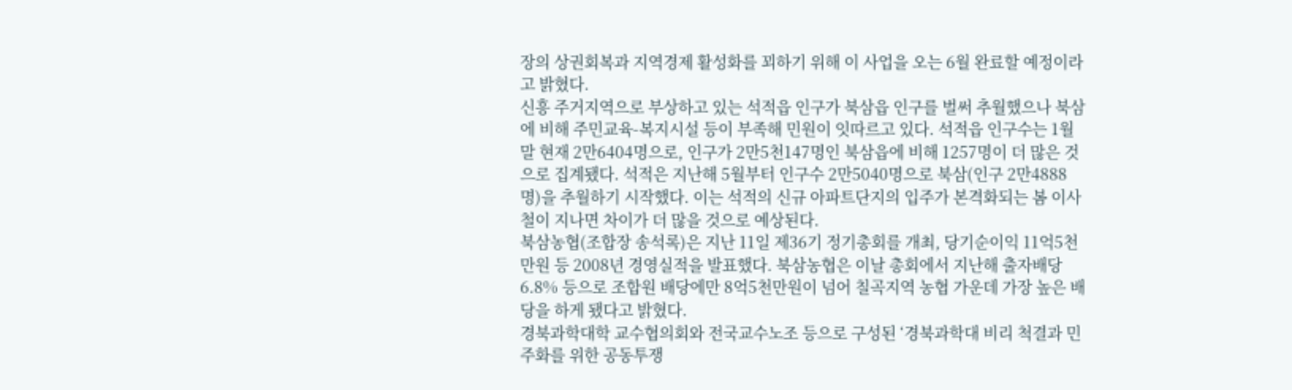장의 상권회복과 지역경제 활성화를 꾀하기 위해 이 사업을 오는 6월 완료할 예정이라고 밝혔다.
신흥 주거지역으로 부상하고 있는 석적읍 인구가 북삼읍 인구를 벌써 추월했으나 북삼에 비해 주민교육-복지시설 등이 부족해 민원이 잇따르고 있다. 석적읍 인구수는 1월말 현재 2만6404명으로, 인구가 2만5천147명인 북삼읍에 비해 1257명이 더 많은 것으로 집계됐다. 석적은 지난해 5월부터 인구수 2만5040명으로 북삼(인구 2만4888명)을 추월하기 시작했다. 이는 석적의 신규 아파트단지의 입주가 본격화되는 봄 이사철이 지나면 차이가 더 많을 것으로 예상된다.
북삼농협(조합장 송석록)은 지난 11일 제36기 정기총회를 개최, 당기순이익 11억5천만원 등 2008년 경영실적을 발표했다. 북삼농협은 이날 총회에서 지난해 출자배당 6.8% 등으로 조합원 배당에만 8억5천만원이 넘어 칠곡지역 농협 가운데 가장 높은 배당을 하게 됐다고 밝혔다.
경북과학대학 교수협의회와 전국교수노조 등으로 구성된 ‘경북과학대 비리 척결과 민주화를 위한 공동투쟁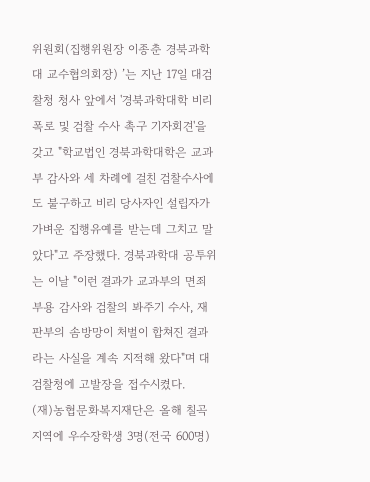위원회(집행위원장 이종춘 경북과학대 교수협의회장) ’는 지난 17일 대검찰청 청사 앞에서 '경북과학대학 비리 폭로 및 검찰 수사 촉구 기자회견'을 갖고 "학교법인 경북과학대학은 교과부 감사와 세 차례에 걸친 검찰수사에도 불구하고 비리 당사자인 설립자가 가벼운 집행유예를 받는데 그치고 말았다"고 주장했다. 경북과학대 공투위는 이날 "이런 결과가 교과부의 면죄부용 감사와 검찰의 봐주기 수사, 재판부의 솜방망이 처벌이 합쳐진 결과라는 사실을 계속 지적해 왔다"며 대검찰청에 고발장을 접수시켰다.
(재)농협문화복지재단은 올해 칠곡지역에 우수장학생 3명(전국 600명)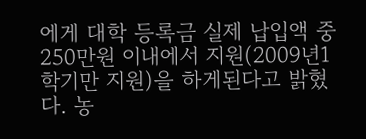에게 대학 등록금 실제 납입액 중 250만원 이내에서 지원(2009년1학기만 지원)을 하게된다고 밝혔다. 농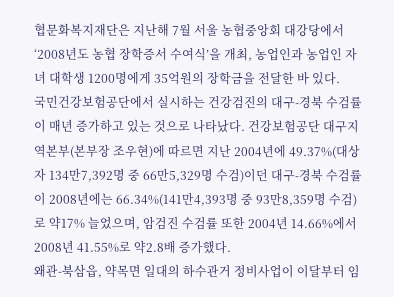협문화복지재단은 지난해 7월 서울 농협중앙회 대강당에서‘2008년도 농협 장학증서 수여식’을 개최, 농업인과 농업인 자녀 대학생 1200명에게 35억원의 장학금을 전달한 바 있다.
국민건강보험공단에서 실시하는 건강검진의 대구-경북 수검률이 매년 증가하고 있는 것으로 나타났다. 건강보험공단 대구지역본부(본부장 조우현)에 따르면 지난 2004년에 49.37%(대상자 134만7,392명 중 66만5,329명 수검)이던 대구-경북 수검률이 2008년에는 66.34%(141만4,393명 중 93만8,359명 수검)로 약17% 늘었으며, 암검진 수검률 또한 2004년 14.66%에서 2008년 41.55%로 약2.8배 증가했다.
왜관-북삼읍, 약목면 일대의 하수관거 정비사업이 이달부터 임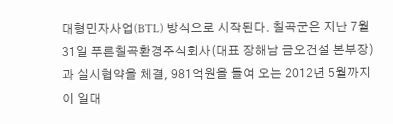대형민자사업(BTL) 방식으로 시작된다. 칠곡군은 지난 7월31일 푸른칠곡환경주식회사(대표 장해남 금오건설 본부장)과 실시협약을 체결, 981억원을 들여 오는 2012년 5월까지 이 일대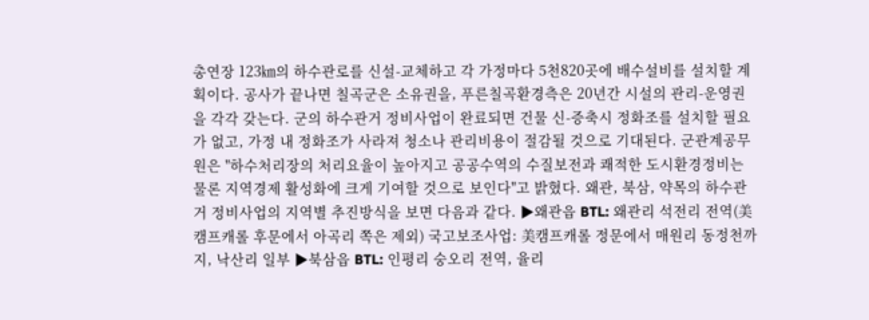총연장 123㎞의 하수관로를 신설-교체하고 각 가정마다 5천820곳에 배수설비를 설치할 계획이다. 공사가 끝나면 칠곡군은 소유권을, 푸른칠곡환경측은 20년간 시설의 관리-운영권을 각각 갖는다. 군의 하수관거 정비사업이 완료되면 건물 신-증축시 정화조를 설치할 필요가 없고, 가정 내 정화조가 사라져 청소나 관리비용이 절감될 것으로 기대된다. 군관계공무원은 "하수처리장의 처리요율이 높아지고 공공수역의 수질보전과 쾌적한 도시환경정비는 물론 지역경제 활성화에 크게 기여할 것으로 보인다"고 밝혔다. 왜관, 북삼, 약목의 하수관거 정비사업의 지역별 추진방식을 보면 다음과 같다. ▶왜관읍 BTL: 왜관리 석전리 전역(美캠프캐롤 후문에서 아곡리 쪽은 제외) 국고보조사업: 美캠프캐롤 정문에서 매원리 동정천까지, 낙산리 일부 ▶북삼읍 BTL: 인평리 숭오리 전역, 율리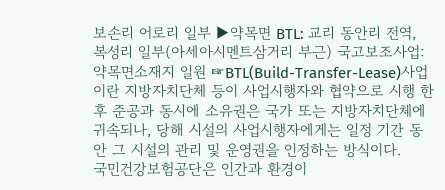보손리 어로리 일부 ▶약목면 BTL: 교리 동안리 전역, 복성리 일부(아세아시멘트삼거리 부근) 국고보조사업: 약목면소재지 일원 ☞BTL(Build-Transfer-Lease)사업이란 지방자치단체 등이 사업시행자와 협약으로 시행 한 후 준공과 동시에 소유권은 국가 또는 지방자치단체에 귀속되나, 당해 시설의 사업시행자에게는 일정 기간 동안 그 시설의 관리 및 운영권을 인정하는 방식이다.
국민건강보험공단은 인간과 환경이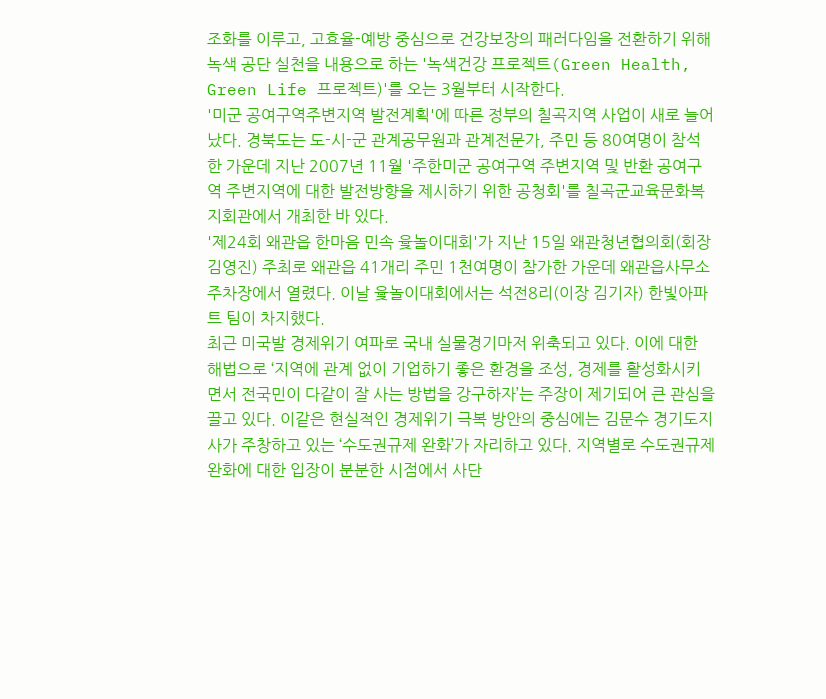조화를 이루고, 고효율-예방 중심으로 건강보장의 패러다임을 전환하기 위해 녹색 공단 실천을 내용으로 하는 '녹색건강 프로젝트(Green Health, Green Life 프로젝트)'를 오는 3월부터 시작한다.
'미군 공여구역주변지역 발전계획'에 따른 정부의 칠곡지역 사업이 새로 늘어났다. 경북도는 도-시-군 관계공무원과 관계전문가, 주민 등 80여명이 참석한 가운데 지난 2007년 11월 '주한미군 공여구역 주변지역 및 반환 공여구역 주변지역에 대한 발전방향을 제시하기 위한 공청회'를 칠곡군교육문화복지회관에서 개최한 바 있다.
'제24회 왜관읍 한마음 민속 윷놀이대회'가 지난 15일 왜관청년협의회(회장 김영진) 주최로 왜관읍 41개리 주민 1천여명이 참가한 가운데 왜관읍사무소 주차장에서 열렸다. 이날 윷놀이대회에서는 석전8리(이장 김기자) 한빛아파트 팀이 차지했다.
최근 미국발 경제위기 여파로 국내 실물경기마저 위축되고 있다. 이에 대한 해법으로 ‘지역에 관계 없이 기업하기 좋은 환경을 조성, 경제를 활성화시키면서 전국민이 다같이 잘 사는 방법을 강구하자’는 주장이 제기되어 큰 관심을 끌고 있다. 이같은 현실적인 경제위기 극복 방안의 중심에는 김문수 경기도지사가 주창하고 있는 ‘수도권규제 완화’가 자리하고 있다. 지역별로 수도권규제 완화에 대한 입장이 분분한 시점에서 사단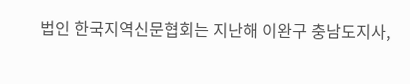법인 한국지역신문협회는 지난해 이완구 충남도지사,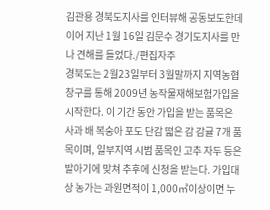김관용 경북도지사를 인터뷰해 공동보도한데 이어 지난 1월 16일 김문수 경기도지사를 만나 견해를 들었다./편집자주
경북도는 2월23일부터 3월말까지 지역농협창구를 통해 2009년 농작물재해보험가입을 시작한다. 이 기간 동안 가입을 받는 품목은 사과 배 복숭아 포도 단감 떫은 감 감귤 7개 품목이며, 일부지역 시범 품목인 고추 자두 등은 발아기에 맞쳐 추후에 신청을 받는다. 가입대상 농가는 과원면적이 1,000㎡이상이면 누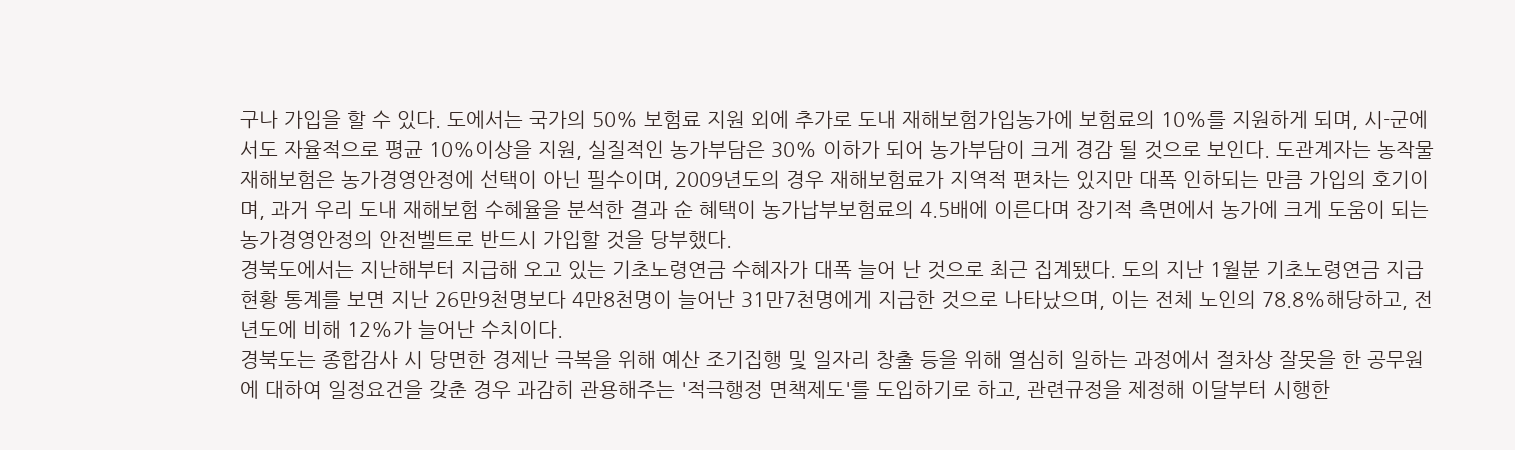구나 가입을 할 수 있다. 도에서는 국가의 50% 보험료 지원 외에 추가로 도내 재해보험가입농가에 보험료의 10%를 지원하게 되며, 시-군에서도 자율적으로 평균 10%이상을 지원, 실질적인 농가부담은 30% 이하가 되어 농가부담이 크게 경감 될 것으로 보인다. 도관계자는 농작물재해보험은 농가경영안정에 선택이 아닌 필수이며, 2009년도의 경우 재해보험료가 지역적 편차는 있지만 대폭 인하되는 만큼 가입의 호기이며, 과거 우리 도내 재해보험 수혜율을 분석한 결과 순 혜택이 농가납부보험료의 4.5배에 이른다며 장기적 측면에서 농가에 크게 도움이 되는 농가경영안정의 안전벨트로 반드시 가입할 것을 당부했다.
경북도에서는 지난해부터 지급해 오고 있는 기초노령연금 수혜자가 대폭 늘어 난 것으로 최근 집계됐다. 도의 지난 1월분 기초노령연금 지급현황 통계를 보면 지난 26만9천명보다 4만8천명이 늘어난 31만7천명에게 지급한 것으로 나타났으며, 이는 전체 노인의 78.8%해당하고, 전년도에 비해 12%가 늘어난 수치이다.
경북도는 종합감사 시 당면한 경제난 극복을 위해 예산 조기집행 및 일자리 창출 등을 위해 열심히 일하는 과정에서 절차상 잘못을 한 공무원에 대하여 일정요건을 갖춘 경우 과감히 관용해주는 '적극행정 면책제도'를 도입하기로 하고, 관련규정을 제정해 이달부터 시행한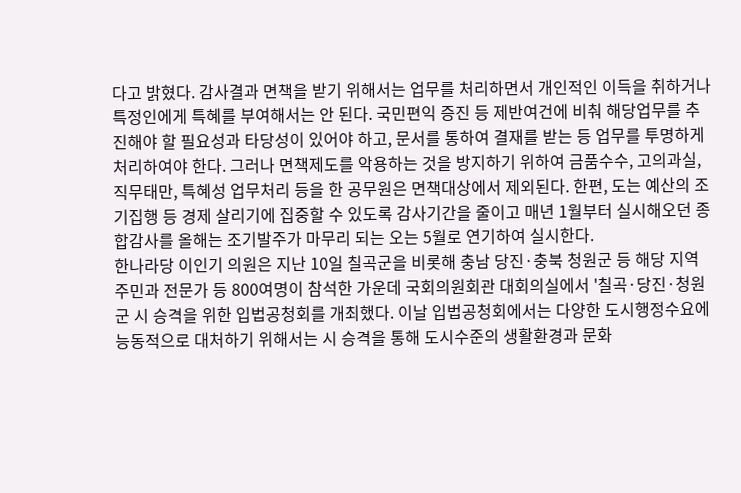다고 밝혔다. 감사결과 면책을 받기 위해서는 업무를 처리하면서 개인적인 이득을 취하거나 특정인에게 특혜를 부여해서는 안 된다. 국민편익 증진 등 제반여건에 비춰 해당업무를 추진해야 할 필요성과 타당성이 있어야 하고, 문서를 통하여 결재를 받는 등 업무를 투명하게 처리하여야 한다. 그러나 면책제도를 악용하는 것을 방지하기 위하여 금품수수, 고의과실, 직무태만, 특혜성 업무처리 등을 한 공무원은 면책대상에서 제외된다. 한편, 도는 예산의 조기집행 등 경제 살리기에 집중할 수 있도록 감사기간을 줄이고 매년 1월부터 실시해오던 종합감사를 올해는 조기발주가 마무리 되는 오는 5월로 연기하여 실시한다.
한나라당 이인기 의원은 지난 10일 칠곡군을 비롯해 충남 당진·충북 청원군 등 해당 지역 주민과 전문가 등 800여명이 참석한 가운데 국회의원회관 대회의실에서 '칠곡·당진·청원군 시 승격을 위한 입법공청회를 개최했다. 이날 입법공청회에서는 다양한 도시행정수요에 능동적으로 대처하기 위해서는 시 승격을 통해 도시수준의 생활환경과 문화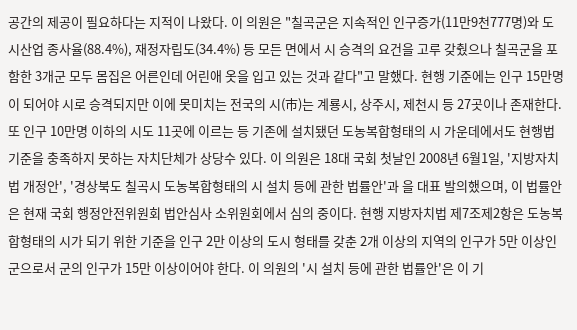공간의 제공이 필요하다는 지적이 나왔다. 이 의원은 "칠곡군은 지속적인 인구증가(11만9천777명)와 도시산업 종사율(88.4%), 재정자립도(34.4%) 등 모든 면에서 시 승격의 요건을 고루 갖췄으나 칠곡군을 포함한 3개군 모두 몸집은 어른인데 어린애 옷을 입고 있는 것과 같다"고 말했다. 현행 기준에는 인구 15만명이 되어야 시로 승격되지만 이에 못미치는 전국의 시(市)는 계룡시, 상주시, 제천시 등 27곳이나 존재한다. 또 인구 10만명 이하의 시도 11곳에 이르는 등 기존에 설치됐던 도농복합형태의 시 가운데에서도 현행법 기준을 충족하지 못하는 자치단체가 상당수 있다. 이 의원은 18대 국회 첫날인 2008년 6월1일, '지방자치법 개정안', '경상북도 칠곡시 도농복합형태의 시 설치 등에 관한 법률안'과 을 대표 발의했으며, 이 법률안은 현재 국회 행정안전위원회 법안심사 소위원회에서 심의 중이다. 현행 지방자치법 제7조제2항은 도농복합형태의 시가 되기 위한 기준을 인구 2만 이상의 도시 형태를 갖춘 2개 이상의 지역의 인구가 5만 이상인 군으로서 군의 인구가 15만 이상이어야 한다. 이 의원의 '시 설치 등에 관한 법률안'은 이 기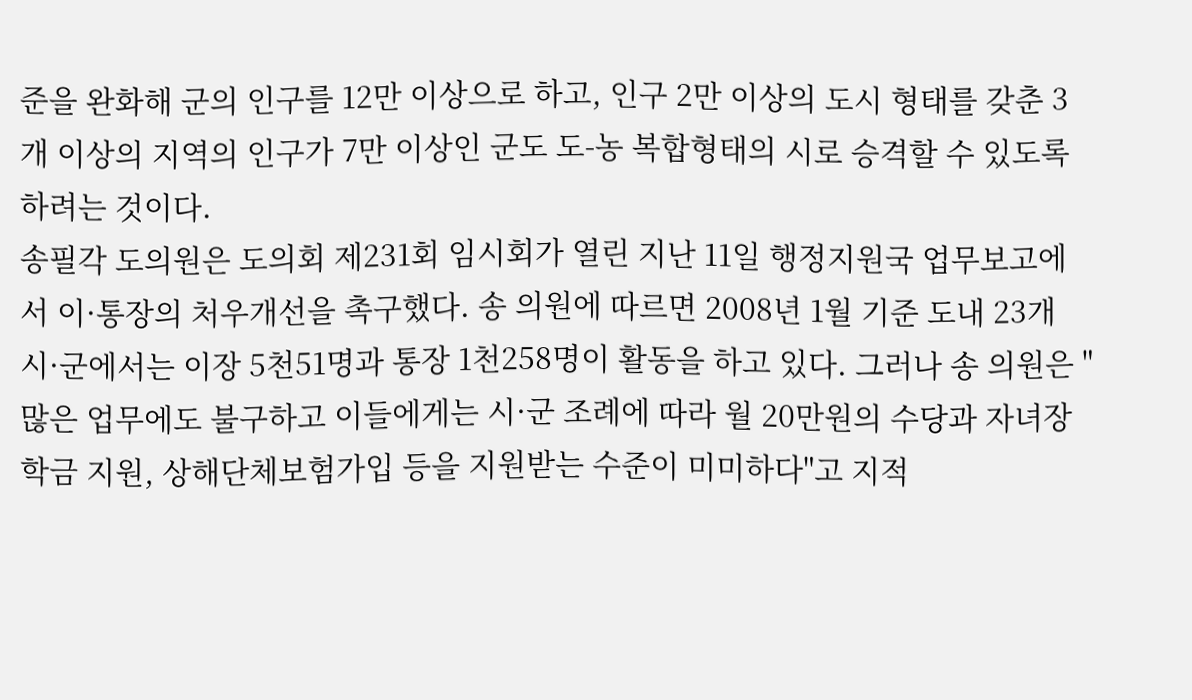준을 완화해 군의 인구를 12만 이상으로 하고, 인구 2만 이상의 도시 형태를 갖춘 3개 이상의 지역의 인구가 7만 이상인 군도 도-농 복합형태의 시로 승격할 수 있도록 하려는 것이다.
송필각 도의원은 도의회 제231회 임시회가 열린 지난 11일 행정지원국 업무보고에서 이·통장의 처우개선을 촉구했다. 송 의원에 따르면 2008년 1월 기준 도내 23개 시·군에서는 이장 5천51명과 통장 1천258명이 활동을 하고 있다. 그러나 송 의원은 "많은 업무에도 불구하고 이들에게는 시·군 조례에 따라 월 20만원의 수당과 자녀장학금 지원, 상해단체보험가입 등을 지원받는 수준이 미미하다"고 지적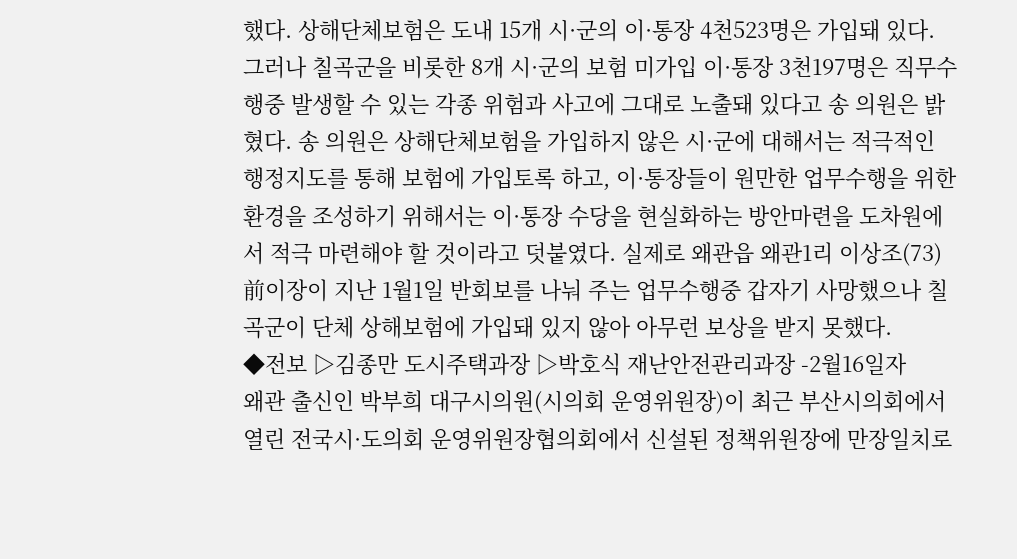했다. 상해단체보험은 도내 15개 시·군의 이·통장 4천523명은 가입돼 있다. 그러나 칠곡군을 비롯한 8개 시·군의 보험 미가입 이·통장 3천197명은 직무수행중 발생할 수 있는 각종 위험과 사고에 그대로 노출돼 있다고 송 의원은 밝혔다. 송 의원은 상해단체보험을 가입하지 않은 시·군에 대해서는 적극적인 행정지도를 통해 보험에 가입토록 하고, 이·통장들이 원만한 업무수행을 위한 환경을 조성하기 위해서는 이·통장 수당을 현실화하는 방안마련을 도차원에서 적극 마련해야 할 것이라고 덧붙였다. 실제로 왜관읍 왜관1리 이상조(73) 前이장이 지난 1월1일 반회보를 나눠 주는 업무수행중 갑자기 사망했으나 칠곡군이 단체 상해보험에 가입돼 있지 않아 아무런 보상을 받지 못했다.
◆전보 ▷김종만 도시주택과장 ▷박호식 재난안전관리과장 -2월16일자
왜관 출신인 박부희 대구시의원(시의회 운영위원장)이 최근 부산시의회에서 열린 전국시·도의회 운영위원장협의회에서 신설된 정책위원장에 만장일치로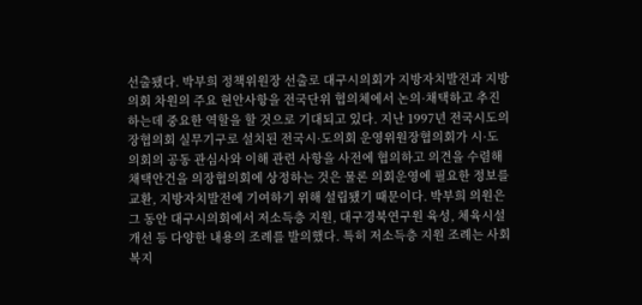선출됐다. 박부희 정책위원장 선출로 대구시의회가 지방자치발전과 지방의회 차원의 주요 현안사항을 전국단위 협의체에서 논의·채택하고 추진하는데 중요한 역할을 할 것으로 기대되고 있다. 지난 1997년 전국시도의장협의회 실무기구로 설치된 전국시·도의회 운영위원장협의회가 시·도의회의 공동 관심사와 이해 관련 사항을 사전에 협의하고 의견을 수렴해 채택안건을 의장협의회에 상정하는 것은 물론 의회운영에 필요한 정보를 교환, 지방자치발전에 기여하기 위해 설립됐기 때문이다. 박부희 의원은 그 동안 대구시의회에서 저소득층 지원, 대구경북연구원 육성, 체육시설 개선 등 다양한 내용의 조례를 발의했다. 특히 저소득층 지원 조례는 사회복지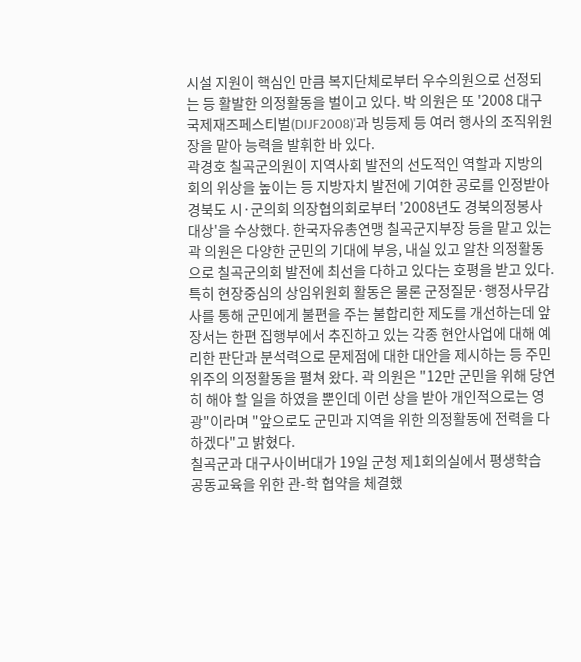시설 지원이 핵심인 만큼 복지단체로부터 우수의원으로 선정되는 등 활발한 의정활동을 벌이고 있다. 박 의원은 또 '2008 대구국제재즈페스티벌(DIJF2008)'과 빙등제 등 여러 행사의 조직위원장을 맡아 능력을 발휘한 바 있다.
곽경호 칠곡군의원이 지역사회 발전의 선도적인 역할과 지방의회의 위상을 높이는 등 지방자치 발전에 기여한 공로를 인정받아 경북도 시·군의회 의장협의회로부터 '2008년도 경북의정봉사대상'을 수상했다. 한국자유총연맹 칠곡군지부장 등을 맡고 있는 곽 의원은 다양한 군민의 기대에 부응, 내실 있고 알찬 의정활동으로 칠곡군의회 발전에 최선을 다하고 있다는 호평을 받고 있다. 특히 현장중심의 상임위원회 활동은 물론 군정질문·행정사무감사를 통해 군민에게 불편을 주는 불합리한 제도를 개선하는데 앞장서는 한편 집행부에서 추진하고 있는 각종 현안사업에 대해 예리한 판단과 분석력으로 문제점에 대한 대안을 제시하는 등 주민 위주의 의정활동을 펼쳐 왔다. 곽 의원은 "12만 군민을 위해 당연히 해야 할 일을 하였을 뿐인데 이런 상을 받아 개인적으로는 영광"이라며 "앞으로도 군민과 지역을 위한 의정활동에 전력을 다하겠다"고 밝혔다.
칠곡군과 대구사이버대가 19일 군청 제1회의실에서 평생학습 공동교육을 위한 관-학 협약을 체결했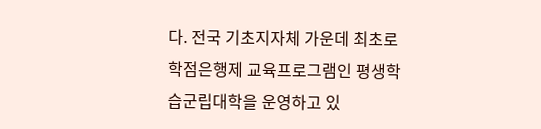다. 전국 기초지자체 가운데 최초로 학점은행제 교육프로그램인 평생학습군립대학을 운영하고 있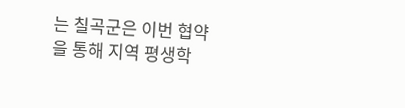는 칠곡군은 이번 협약을 통해 지역 평생학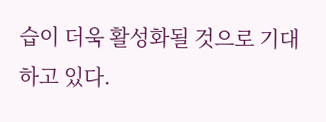습이 더욱 활성화될 것으로 기대하고 있다.